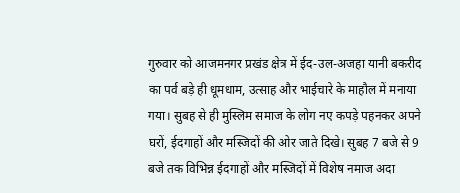गुरुवार को आजमनगर प्रखंड क्षेत्र में ईद-उल-अजहा यानी बकरीद का पर्व बड़े ही धूमधाम, उत्साह और भाईचारे के माहौल में मनाया गया। सुबह से ही मुस्लिम समाज के लोग नए कपड़े पहनकर अपने घरों, ईदगाहों और मस्जिदों की ओर जाते दिखे। सुबह 7 बजे से 9 बजे तक विभिन्न ईदगाहों और मस्जिदों में विशेष नमाज अदा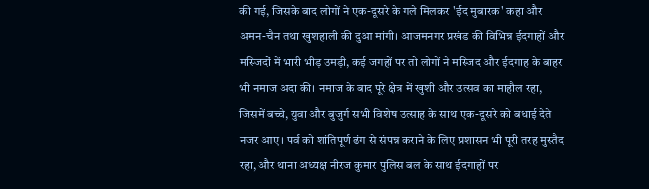की गई, जिसके बाद लोगों ने एक-दूसरे के गले मिलकर 'ईद मुबारक' कहा और अमन-चैन तथा खुशहाली की दुआ मांगी। आजमनगर प्रखंड की विभिन्न ईदगाहों और मस्जिदों में भारी भीड़ उमड़ी, कई जगहों पर तो लोगों ने मस्जिद और ईदगाह के बाहर भी नमाज अदा की। नमाज के बाद पूरे क्षेत्र में खुशी और उत्सव का माहौल रहा, जिसमें बच्चे, युवा और बुजुर्ग सभी विशेष उत्साह के साथ एक-दूसरे को बधाई देते नजर आए। पर्व को शांतिपूर्ण ढंग से संपन्न कराने के लिए प्रशासन भी पूरी तरह मुस्तैद रहा, और थाना अध्यक्ष नीरज कुमार पुलिस बल के साथ ईदगाहों पर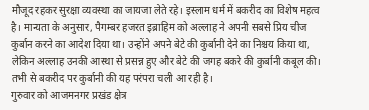मौजूद रहकर सुरक्षा व्यवस्था का जायजा लेते रहे। इस्लाम धर्म में बकरीद का विशेष महत्व है। मान्यता के अनुसार, पैगम्बर हजरत इब्राहिम को अल्लाह ने अपनी सबसे प्रिय चीज कुर्बान करने का आदेश दिया था। उन्होंने अपने बेटे की कुर्बानी देने का निश्चय किया था, लेकिन अल्लाह उनकी आस्था से प्रसन्न हुए और बेटे की जगह बकरे की कुर्बानी कबूल की। तभी से बकरीद पर कुर्बानी की यह परंपरा चली आ रही है।
गुरुवार को आजमनगर प्रखंड क्षेत्र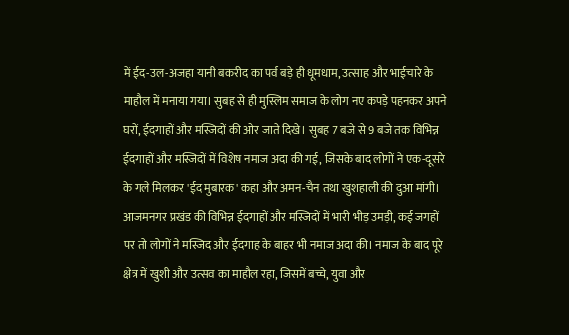में ईद-उल-अजहा यानी बकरीद का पर्व बड़े ही धूमधाम, उत्साह और भाईचारे के माहौल में मनाया गया। सुबह से ही मुस्लिम समाज के लोग नए कपड़े पहनकर अपने घरों, ईदगाहों और मस्जिदों की ओर जाते दिखे। सुबह 7 बजे से 9 बजे तक विभिन्न ईदगाहों और मस्जिदों में विशेष नमाज अदा की गई, जिसके बाद लोगों ने एक-दूसरे के गले मिलकर 'ईद मुबारक' कहा और अमन-चैन तथा खुशहाली की दुआ मांगी। आजमनगर प्रखंड की विभिन्न ईदगाहों और मस्जिदों में भारी भीड़ उमड़ी, कई जगहों पर तो लोगों ने मस्जिद और ईदगाह के बाहर भी नमाज अदा की। नमाज के बाद पूरे क्षेत्र में खुशी और उत्सव का माहौल रहा, जिसमें बच्चे, युवा और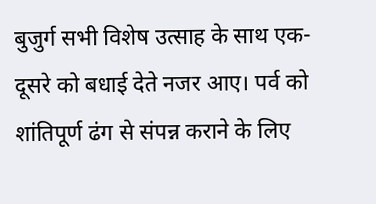बुजुर्ग सभी विशेष उत्साह के साथ एक-दूसरे को बधाई देते नजर आए। पर्व को शांतिपूर्ण ढंग से संपन्न कराने के लिए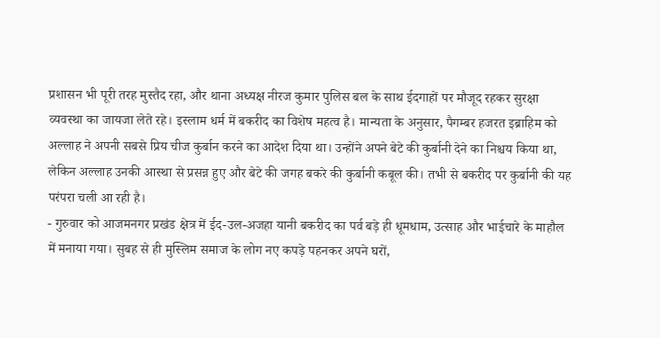प्रशासन भी पूरी तरह मुस्तैद रहा, और थाना अध्यक्ष नीरज कुमार पुलिस बल के साथ ईदगाहों पर मौजूद रहकर सुरक्षा व्यवस्था का जायजा लेते रहे। इस्लाम धर्म में बकरीद का विशेष महत्व है। मान्यता के अनुसार, पैगम्बर हजरत इब्राहिम को अल्लाह ने अपनी सबसे प्रिय चीज कुर्बान करने का आदेश दिया था। उन्होंने अपने बेटे की कुर्बानी देने का निश्चय किया था, लेकिन अल्लाह उनकी आस्था से प्रसन्न हुए और बेटे की जगह बकरे की कुर्बानी कबूल की। तभी से बकरीद पर कुर्बानी की यह परंपरा चली आ रही है।
- गुरुवार को आजमनगर प्रखंड क्षेत्र में ईद-उल-अजहा यानी बकरीद का पर्व बड़े ही धूमधाम, उत्साह और भाईचारे के माहौल में मनाया गया। सुबह से ही मुस्लिम समाज के लोग नए कपड़े पहनकर अपने घरों,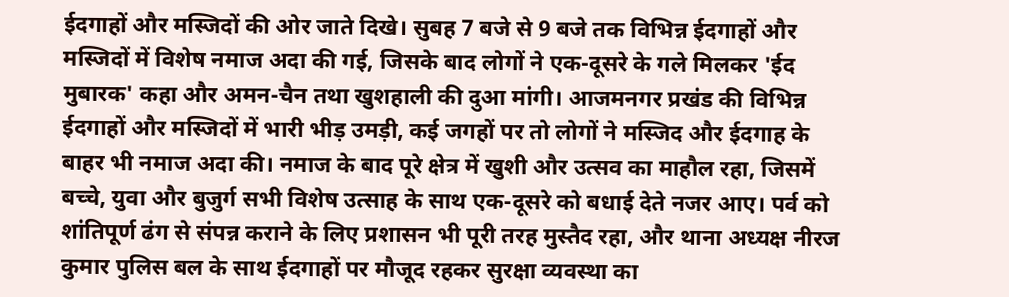ईदगाहों और मस्जिदों की ओर जाते दिखे। सुबह 7 बजे से 9 बजे तक विभिन्न ईदगाहों और मस्जिदों में विशेष नमाज अदा की गई, जिसके बाद लोगों ने एक-दूसरे के गले मिलकर 'ईद मुबारक' कहा और अमन-चैन तथा खुशहाली की दुआ मांगी। आजमनगर प्रखंड की विभिन्न ईदगाहों और मस्जिदों में भारी भीड़ उमड़ी, कई जगहों पर तो लोगों ने मस्जिद और ईदगाह के बाहर भी नमाज अदा की। नमाज के बाद पूरे क्षेत्र में खुशी और उत्सव का माहौल रहा, जिसमें बच्चे, युवा और बुजुर्ग सभी विशेष उत्साह के साथ एक-दूसरे को बधाई देते नजर आए। पर्व को शांतिपूर्ण ढंग से संपन्न कराने के लिए प्रशासन भी पूरी तरह मुस्तैद रहा, और थाना अध्यक्ष नीरज कुमार पुलिस बल के साथ ईदगाहों पर मौजूद रहकर सुरक्षा व्यवस्था का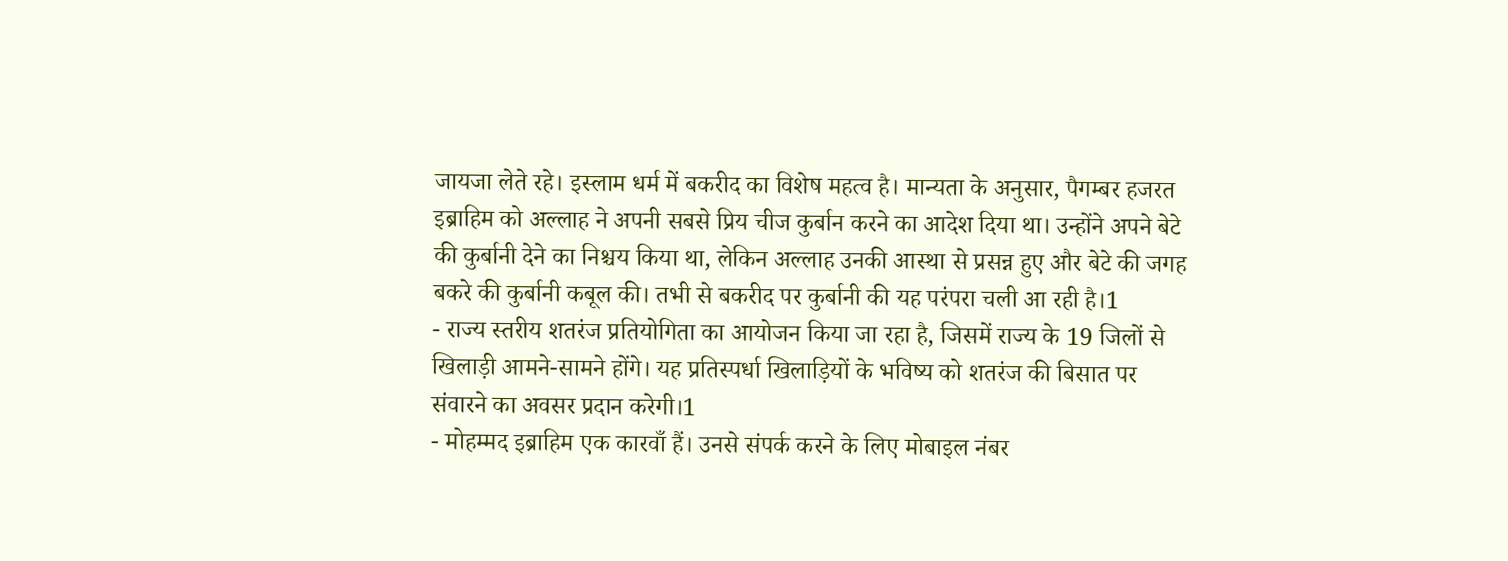जायजा लेते रहे। इस्लाम धर्म में बकरीद का विशेष महत्व है। मान्यता के अनुसार, पैगम्बर हजरत इब्राहिम को अल्लाह ने अपनी सबसे प्रिय चीज कुर्बान करने का आदेश दिया था। उन्होंने अपने बेटे की कुर्बानी देने का निश्चय किया था, लेकिन अल्लाह उनकी आस्था से प्रसन्न हुए और बेटे की जगह बकरे की कुर्बानी कबूल की। तभी से बकरीद पर कुर्बानी की यह परंपरा चली आ रही है।1
- राज्य स्तरीय शतरंज प्रतियोगिता का आयोजन किया जा रहा है, जिसमें राज्य के 19 जिलों से खिलाड़ी आमने-सामने होंगे। यह प्रतिस्पर्धा खिलाड़ियों के भविष्य को शतरंज की बिसात पर संवारने का अवसर प्रदान करेगी।1
- मोहम्मद इब्राहिम एक कारवाँ हैं। उनसे संपर्क करने के लिए मोबाइल नंबर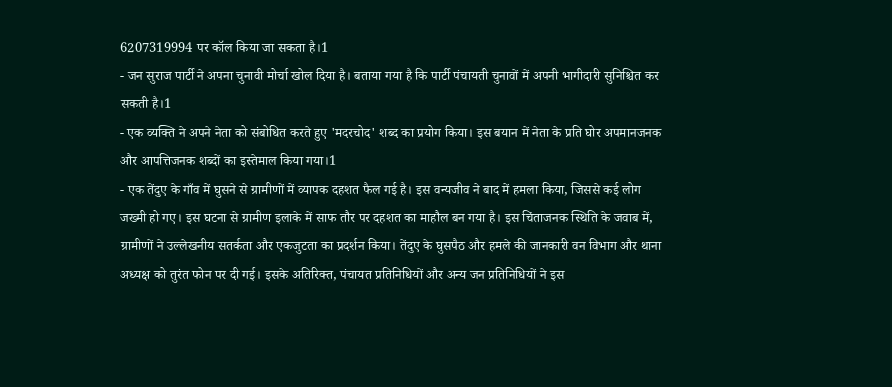6207319994 पर कॉल किया जा सकता है।1
- जन सुराज पार्टी ने अपना चुनावी मोर्चा खोल दिया है। बताया गया है कि पार्टी पंचायती चुनावों में अपनी भागीदारी सुनिश्चित कर सकती है।1
- एक व्यक्ति ने अपने नेता को संबोधित करते हुए 'मदरचोद' शब्द का प्रयोग किया। इस बयान में नेता के प्रति घोर अपमानजनक और आपत्तिजनक शब्दों का इस्तेमाल किया गया।1
- एक तेंदुए के गाँव में घुसने से ग्रामीणों में व्यापक दहशत फैल गई है। इस वन्यजीव ने बाद में हमला किया, जिससे कई लोग जख्मी हो गए। इस घटना से ग्रामीण इलाके में साफ तौर पर दहशत का माहौल बन गया है। इस चिंताजनक स्थिति के जवाब में, ग्रामीणों ने उल्लेखनीय सतर्कता और एकजुटता का प्रदर्शन किया। तेंदुए के घुसपैठ और हमले की जानकारी वन विभाग और थाना अध्यक्ष को तुरंत फोन पर दी गई। इसके अतिरिक्त, पंचायत प्रतिनिधियों और अन्य जन प्रतिनिधियों ने इस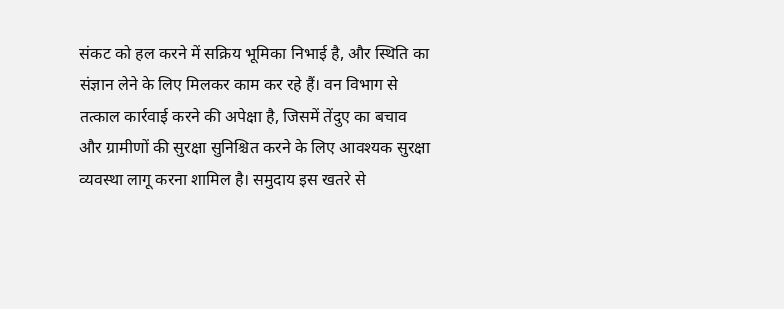संकट को हल करने में सक्रिय भूमिका निभाई है, और स्थिति का संज्ञान लेने के लिए मिलकर काम कर रहे हैं। वन विभाग से तत्काल कार्रवाई करने की अपेक्षा है, जिसमें तेंदुए का बचाव और ग्रामीणों की सुरक्षा सुनिश्चित करने के लिए आवश्यक सुरक्षा व्यवस्था लागू करना शामिल है। समुदाय इस खतरे से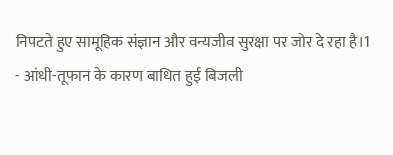निपटते हुए सामूहिक संज्ञान और वन्यजीव सुरक्षा पर जोर दे रहा है।1
- आंधी-तूफान के कारण बाधित हुई बिजली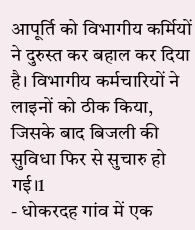आपूर्ति को विभागीय कर्मियों ने दुरुस्त कर बहाल कर दिया है। विभागीय कर्मचारियों ने लाइनों को ठीक किया, जिसके बाद बिजली की सुविधा फिर से सुचारु हो गई।1
- धोकरदह गांव में एक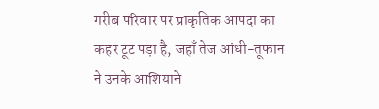गरीब परिवार पर प्राकृतिक आपदा का कहर टूट पड़ा है, जहाँ तेज आंधी-तूफान ने उनके आशियाने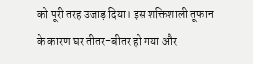को पूरी तरह उजाड़ दिया। इस शक्तिशाली तूफान के कारण घर तीतर-बीतर हो गया और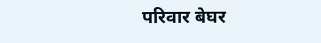परिवार बेघर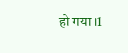हो गया।1